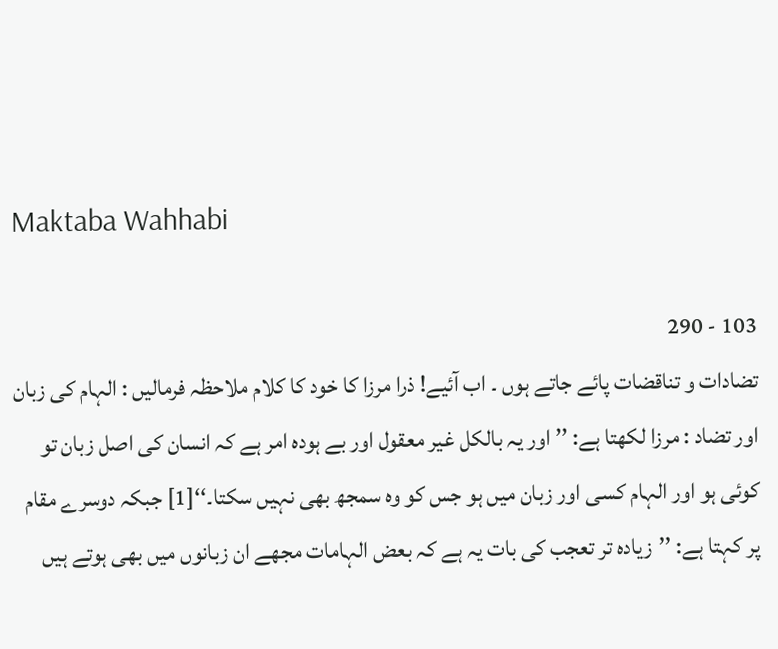Maktaba Wahhabi

103 - 290
تضادات و تناقضات پائے جاتے ہوں ۔ اب آئیے! ذرا مرزا کا خود کا کلام ملاحظہ فرمالیں : الہام کی زبان اور تضاد : مرزا لکھتا ہے: ’’اور یہ بالکل غیر معقول اور بے ہودہ امر ہے کہ انسان کی اصل زبان تو کوئی ہو اور الہام کسی اور زبان میں ہو جس کو وہ سمجھ بھی نہیں سکتا۔‘‘[1] جبکہ دوسرے مقام پر کہتا ہے: ’’زیادہ تر تعجب کی بات یہ ہے کہ بعض الہامات مجھے ان زبانوں میں بھی ہوتے ہیں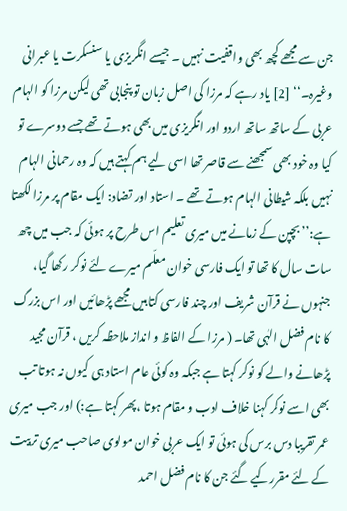جن سے مجھے کچھ بھی واقفیت نہیں ۔ جیسے انگریزی یا سنسکرت یا عبرانی وغیرہ۔‘‘ [2] یاد رہے کہ مرزا کی اصل زبان تو پنجابی تھی لیکن مرزا کو الہام عربی کے ساتھ ساتھ اردو اور انگریزی میں بھی ہوتے تھے جسے دوسرے تو کیا وہ خود بھی سمجھنے سے قاصر تھا اسی لیے ہم کہتے ہیں کہ وہ رحمانی الہام نہیں بلکہ شیطانی الہام ہوتے تھے ۔ استاد اور تضاد: ایک مقام پر مرزا لکھتا ہے:’’بچپن کے زمانے میں میری تعلیم اس طرح پر ہوئی کہ جب میں چھ سات سال کا تھا تو ایک فارسی خوان معلّم میرے لئے نوکر رکھا گیا، جنہوں نے قرآن شریف اور چند فارسی کتابیں مجھے پڑھائیں اور اس بزرگ کا نام فضل الہٰی تھا۔ ( مرزا کے الفاظ و انداز ملاحظہ کریں ، قرآن مجید پڑھانے والے کو نوکر کہتا ہے جبکہ وہ کوئی عام استاد ہی کیوں نہ ہوتا تب بھی اسے نوکر کہنا خلاف ادب و مقام ہوتا ،پھر کہتا ہے:) اور جب میری عمر تقریبا دس برس کی ہوئی تو ایک عربی خوان مولوی صاحب میری تربیت کے لئے مقررکیے گئے جن کا نام فضل احمد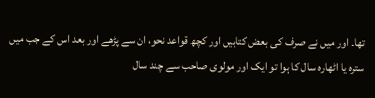تھا۔ اور میں نے صرف کی بعض کتابیں اور کچھ قواعد نحو، ان سے پڑھے اور بعد اس کے جب میں سترہ یا اٹھارہ سال کا ہوا تو ایک اور مولوی صاحب سے چند سال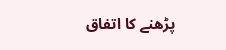پڑھنے کا اتفاق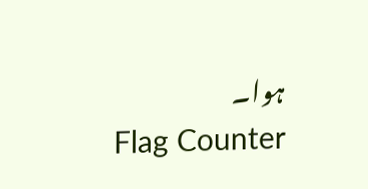ہوا۔
Flag Counter